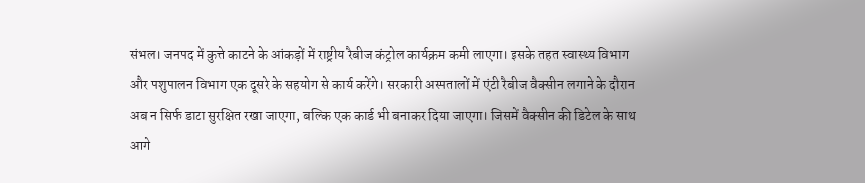संभल। जनपद में कुत्ते काटने के आंकड़ों में राष्ट्रीय रैबीज कंट्रोल कार्यक्रम कमी लाएगा। इसके तहत स्वास्थ्य विभाग और पशुपालन विभाग एक दूसरे के सहयोग से कार्य करेंगे। सरकारी अस्पतालों में एंटी रैबीज वैक्सीन लगाने के दौरान अब न सिर्फ डाटा सुरक्षित रखा जाएगा, बल्कि एक कार्ड भी बनाकर दिया जाएगा। जिसमें वैक्सीन की डिटेल के साथ आगे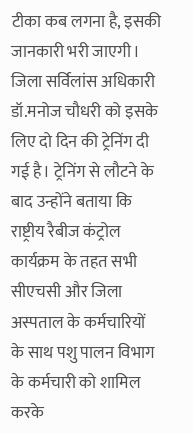टीका कब लगना है, इसकी जानकारी भरी जाएगी। जिला सर्विलांस अधिकारी डॉ.मनोज चौधरी को इसके लिए दो दिन की ट्रेनिंग दी गई है। ट्रेनिंग से लौटने के बाद उन्होंने बताया कि राष्ट्रीय रैबीज कंट्रोल कार्यक्रम के तहत सभी सीएचसी और जिला अस्पताल के कर्मचारियों के साथ पशु पालन विभाग के कर्मचारी को शामिल करके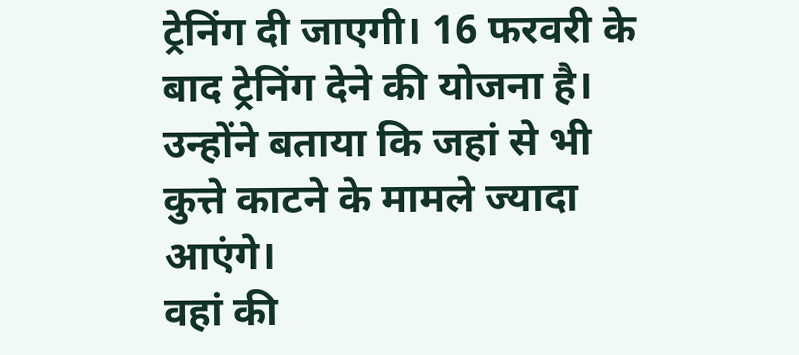ट्रेनिंग दी जाएगी। 16 फरवरी के बाद ट्रेनिंग देने की योजना है। उन्होंने बताया कि जहां से भी कुत्ते काटने के मामले ज्यादा आएंगे।
वहां की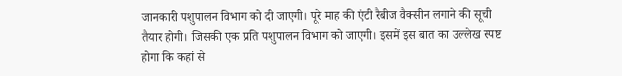जानकारी पशुपालन विभाग को दी जाएगी। पूरे माह की एंटी रैबीज वैक्सीन लगाने की सूची तैयार होगी। जिसकी एक प्रति पशुपालन विभाग को जाएगी। इसमें इस बात का उल्लेख स्पष्ट होगा कि कहां से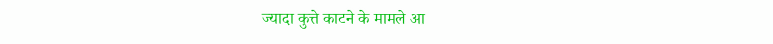ज्यादा कुत्ते काटने के मामले आ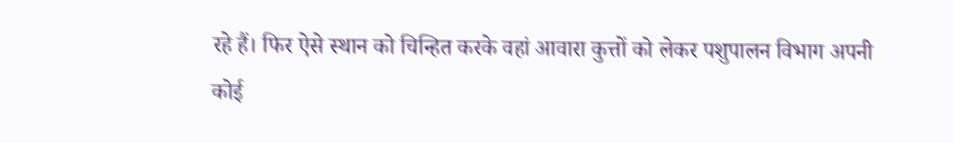रहे हैं। फिर ऐसे स्थान को चिन्हित करके वहां आवारा कुत्तों को लेकर पशुपालन विभाग अपनी कोई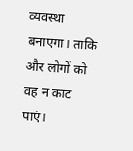व्यवस्था बनाएगा। ताकि और लोगों को वह न काट पाएं।